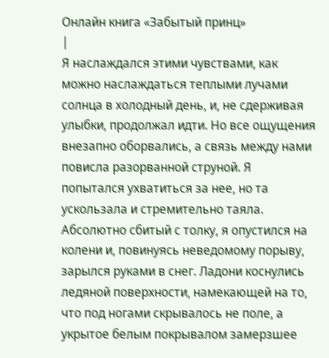Онлайн книга «Забытый принц»
|
Я наслаждался этими чувствами, как можно наслаждаться теплыми лучами солнца в холодный день, и, не сдерживая улыбки, продолжал идти. Но все ощущения внезапно оборвались, а связь между нами повисла разорванной струной. Я попытался ухватиться за нее, но та ускользала и стремительно таяла. Абсолютно сбитый с толку, я опустился на колени и, повинуясь неведомому порыву, зарылся руками в снег. Ладони коснулись ледяной поверхности, намекающей на то, что под ногами скрывалось не поле, а укрытое белым покрывалом замерзшее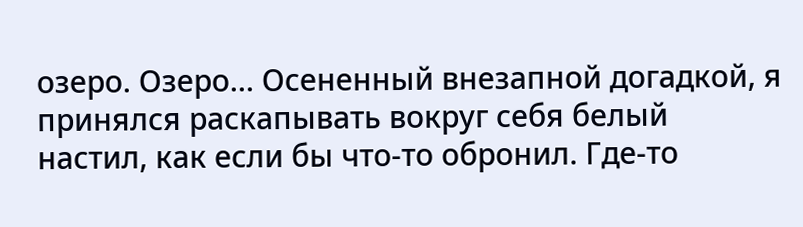озеро. Озеро… Осененный внезапной догадкой, я принялся раскапывать вокруг себя белый настил, как если бы что-то обронил. Где-то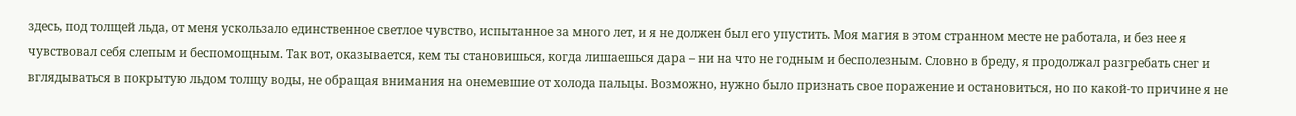здесь, под толщей льда, от меня ускользало единственное светлое чувство, испытанное за много лет, и я не должен был его упустить. Моя магия в этом странном месте не работала, и без нее я чувствовал себя слепым и беспомощным. Так вот, оказывается, кем ты становишься, когда лишаешься дара – ни на что не годным и бесполезным. Словно в бреду, я продолжал разгребать снег и вглядываться в покрытую льдом толщу воды, не обращая внимания на онемевшие от холода пальцы. Возможно, нужно было признать свое поражение и остановиться, но по какой-то причине я не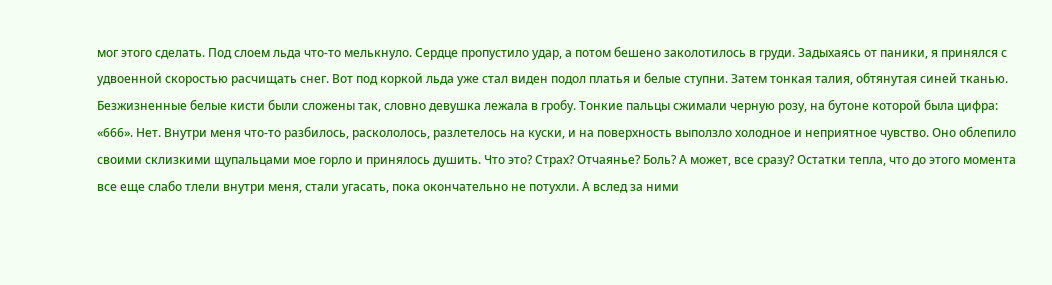мог этого сделать. Под слоем льда что-то мелькнуло. Сердце пропустило удар, а потом бешено заколотилось в груди. Задыхаясь от паники, я принялся с удвоенной скоростью расчищать снег. Вот под коркой льда уже стал виден подол платья и белые ступни. Затем тонкая талия, обтянутая синей тканью. Безжизненные белые кисти были сложены так, словно девушка лежала в гробу. Тонкие пальцы сжимали черную розу, на бутоне которой была цифра: «666». Нет. Внутри меня что-то разбилось, раскололось, разлетелось на куски, и на поверхность выползло холодное и неприятное чувство. Оно облепило своими склизкими щупальцами мое горло и принялось душить. Что это? Страх? Отчаянье? Боль? А может, все сразу? Остатки тепла, что до этого момента все еще слабо тлели внутри меня, стали угасать, пока окончательно не потухли. А вслед за ними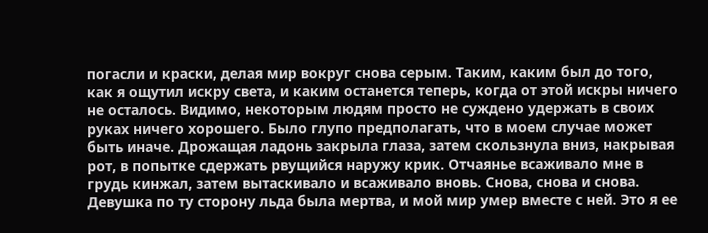погасли и краски, делая мир вокруг снова серым. Таким, каким был до того, как я ощутил искру света, и каким останется теперь, когда от этой искры ничего не осталось. Видимо, некоторым людям просто не суждено удержать в своих руках ничего хорошего. Было глупо предполагать, что в моем случае может быть иначе. Дрожащая ладонь закрыла глаза, затем скользнула вниз, накрывая рот, в попытке сдержать рвущийся наружу крик. Отчаянье всаживало мне в грудь кинжал, затем вытаскивало и всаживало вновь. Снова, снова и снова. Девушка по ту сторону льда была мертва, и мой мир умер вместе с ней. Это я ее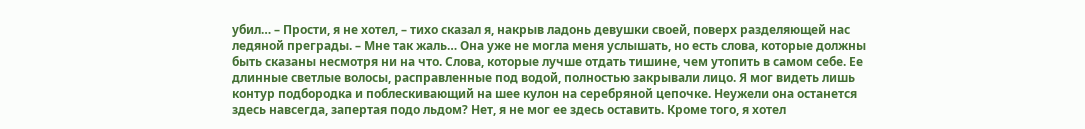убил… – Прости, я не хотел, – тихо сказал я, накрыв ладонь девушки своей, поверх разделяющей нас ледяной преграды. – Мне так жаль… Она уже не могла меня услышать, но есть слова, которые должны быть сказаны несмотря ни на что. Слова, которые лучше отдать тишине, чем утопить в самом себе. Ее длинные светлые волосы, расправленные под водой, полностью закрывали лицо. Я мог видеть лишь контур подбородка и поблескивающий на шее кулон на серебряной цепочке. Неужели она останется здесь навсегда, запертая подо льдом? Нет, я не мог ее здесь оставить. Кроме того, я хотел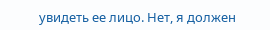увидеть ее лицо. Нет, я должен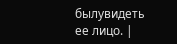былувидеть ее лицо. |